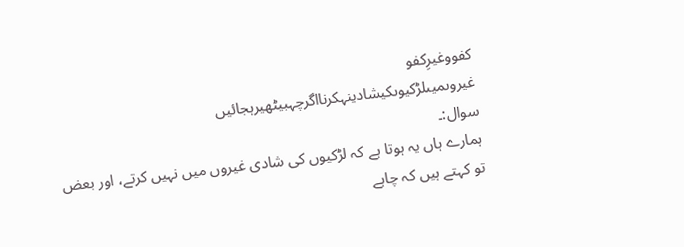کفووغیرِکفو
غیروںمیںلڑکیوںکیشادینہکرنااگرچہبیٹھیرہجائیں
سوال:۔
ہمارے ہاں یہ ہوتا ہے کہ لڑکیوں کی شادی غیروں میں نہیں کرتے، اور بعض تو کہتے ہیں کہ چاہے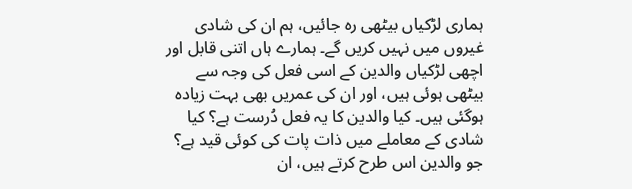ہماری لڑکیاں بیٹھی رہ جائیں، ہم ان کی شادی غیروں میں نہیں کریں گے۔ ہمارے ہاں اتنی قابل اور اچھی لڑکیاں والدین کے اسی فعل کی وجہ سے بیٹھی ہوئی ہیں، اور ان کی عمریں بھی بہت زیادہ ہوگئی ہیں۔ کیا والدین کا یہ فعل دُرست ہے؟ کیا شادی کے معاملے میں ذات پات کی کوئی قید ہے؟ جو والدین اس طرح کرتے ہیں، ان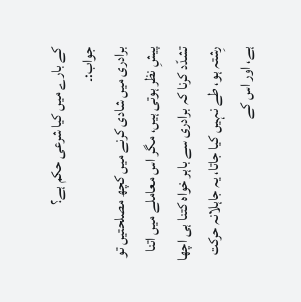کے بارے میں کیا شرعی حکم ہے؟
جواب:۔
برادری میں شادی کرنے میں کچھ مصلحتیں تو پیشِ نظر ہوتی ہیں، مگر اس معاملے میں اتنا تشدّد کرنا کہ برادری سے باہر خواہ کتنا ہی اچھا رِشتہ ہو، طے نہیں کیا جاتا، یہ جاہلانہ حرکت ہے، اور اس کے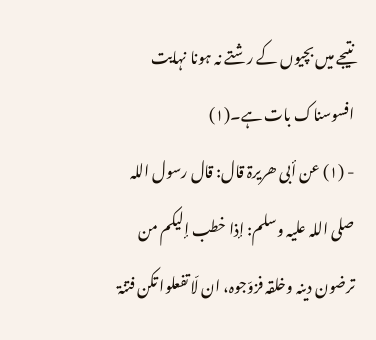نتیجے میں بچیوں کے رشتے نہ ہونا نہایت افسوسناک بات ہے۔(۱)
- (۱) عن أبی ھریرۃ قال: قال رسول اللہ صلی اللہ علیہ وسلم: إذا خطب إلیکم من ترضون دینہ وخلقہ فزوّجوہ، ان لّا تفعلوا تکن فتنۃ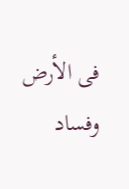فی الأرض وفساد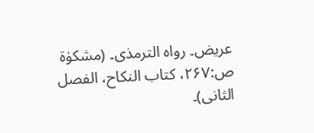عریض۔ رواہ الترمذی۔ (مشکوٰۃ ص:۲۶۷، کتاب النکاح، الفصل الثانی)۔